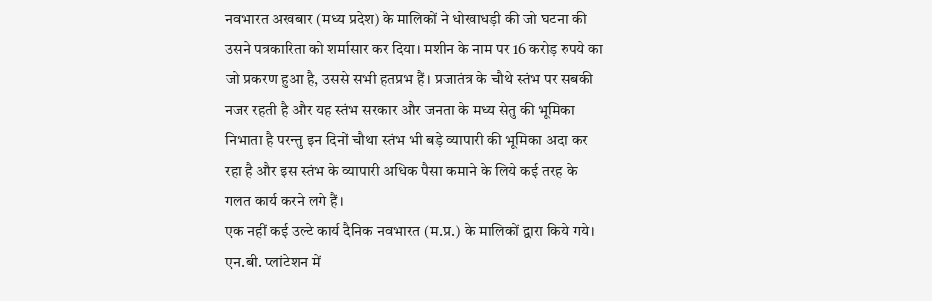नवभारत अखबार (मध्य प्रदेश) के मालिकों ने धोखाधड़ी की जो घटना की उसने पत्रकारिता को शर्मासार कर दिया। मशीन के नाम पर 16 करोड़ रुपये का जो प्रकरण हुआ है, उससे सभी हतप्रभ हैं। प्रजातंत्र के चौथे स्तंभ पर सबकी नजर रहती है और यह स्तंभ सरकार और जनता के मध्य सेतु की भूमिका निभाता है परन्तु इन दिनों चौथा स्तंभ भी बड़े व्यापारी की भूमिका अदा कर रहा है और इस स्तंभ के व्यापारी अधिक पैसा कमाने के लिये कई तरह के गलत कार्य करने लगे हैं।
एक नहीं कई उल्टे कार्य दैनिक नवभारत (म.प्र.) के मालिकों द्वारा किये गये। एन.बी. प्लांटेशन में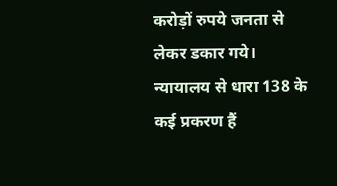करोड़ों रुपये जनता से लेकर डकार गये। न्यायालय से धारा 138 के कई प्रकरण हैं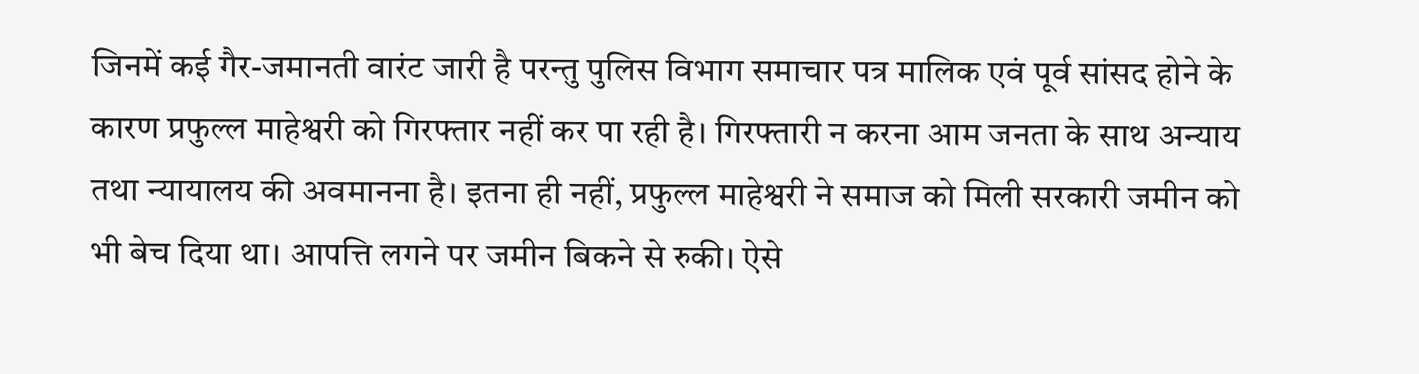जिनमें कई गैर-जमानती वारंट जारी है परन्तु पुलिस विभाग समाचार पत्र मालिक एवं पूर्व सांसद होने के कारण प्रफुल्ल माहेश्वरी को गिरफ्तार नहीं कर पा रही है। गिरफ्तारी न करना आम जनता के साथ अन्याय तथा न्यायालय की अवमानना है। इतना ही नहीं, प्रफुल्ल माहेश्वरी ने समाज को मिली सरकारी जमीन को भी बेच दिया था। आपत्ति लगने पर जमीन बिकने से रुकी। ऐसे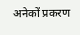अनेकों प्रकरण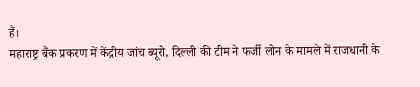हैं।
महाराष्ट्र बैंक प्रकरण में केंद्रीय जांच ब्यूरो, दिल्ली की टीम ने फर्जी लोन के मामले में राजधानी के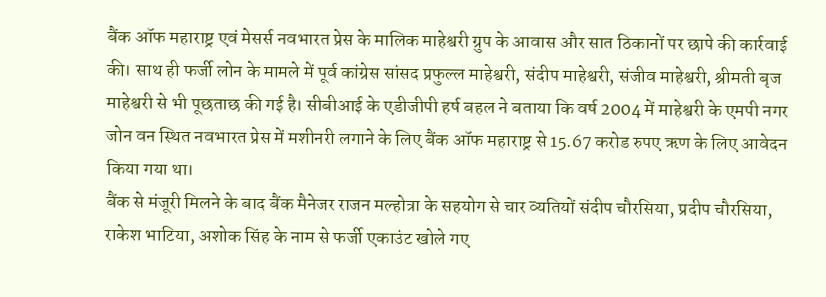बैंक ऑफ महाराष्ट्र एवं मेसर्स नवभारत प्रेस के मालिक माहेश्वरी ग्रुप के आवास और सात ठिकानों पर छापे की कार्रवाई की। साथ ही फर्जी लोन के मामले में पूर्व कांग्रेस सांसद प्रफुल्ल माहेश्वरी, संदीप माहेश्वरी, संजीव माहेश्वरी, श्रीमती बृज माहेश्वरी से भी पूछताछ की गई है। सीबीआई के एडीजीपी हर्ष बहल ने बताया कि वर्ष 2004 में माहेश्वरी के एमपी नगर जोन वन स्थित नवभारत प्रेस में मशीनरी लगाने के लिए बैंक ऑफ महाराष्ट्र से 15.67 करोड रुपए ऋण के लिए आवेदन किया गया था।
बैंक से मंजूरी मिलने के बाद बैंक मैनेजर राजन मल्होत्रा के सहयोग से चार व्यतियों संदीप चौरसिया, प्रदीप चौरसिया, राकेश भाटिया, अशोक सिंह के नाम से फर्जी एकाउंट खोले गए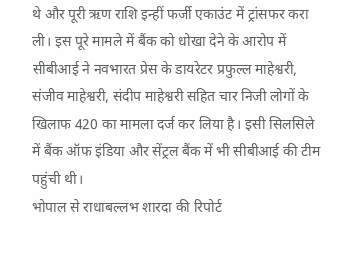थे और पूरी ऋण राशि इन्हीं फर्जी एकाउंट में ट्रांसफर करा ली। इस पूरे मामले में बैंक को धोखा देने के आरोप में सीबीआई ने नवभारत प्रेस के डायरेटर प्रफुल्ल माहेश्वरी, संजीव माहेश्वरी, संदीप माहेश्वरी सहित चार निजी लोगों के खिलाफ 420 का मामला दर्ज कर लिया है। इसी सिलसिले में बैंक ऑफ इंडिया और सेंट्रल बैंक में भी सीबीआई की टीम पहुंची थी।
भोपाल से राधाबल्लभ शारदा की रिपोर्ट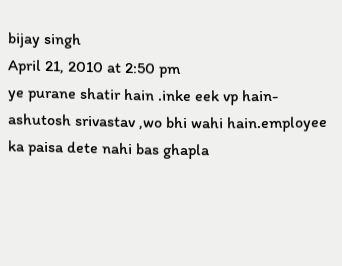bijay singh
April 21, 2010 at 2:50 pm
ye purane shatir hain .inke eek vp hain-ashutosh srivastav ,wo bhi wahi hain.employee ka paisa dete nahi bas ghapla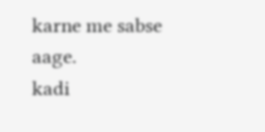karne me sabse aage.
kadi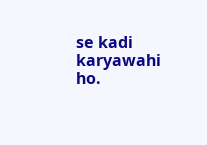se kadi karyawahi ho.